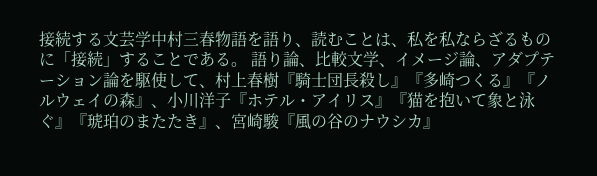接続する文芸学中村三春物語を語り、読むことは、私を私ならざるものに「接続」することである。 語り論、比較文学、イメージ論、アダプテーション論を駆使して、村上春樹『騎士団長殺し』『多崎つくる』『ノルウェイの森』、小川洋子『ホテル・アイリス』『猫を抱いて象と泳ぐ』『琥珀のまたたき』、宮崎駿『風の谷のナウシカ』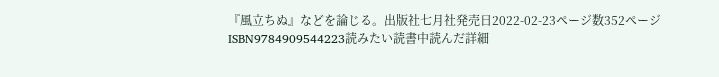『風立ちぬ』などを論じる。出版社七月社発売日2022-02-23ページ数352ページISBN9784909544223読みたい読書中読んだ詳細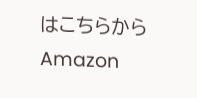はこちらからAmazon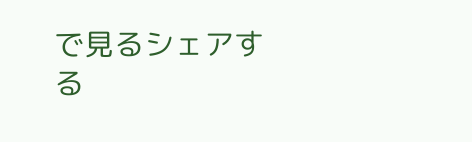で見るシェアする